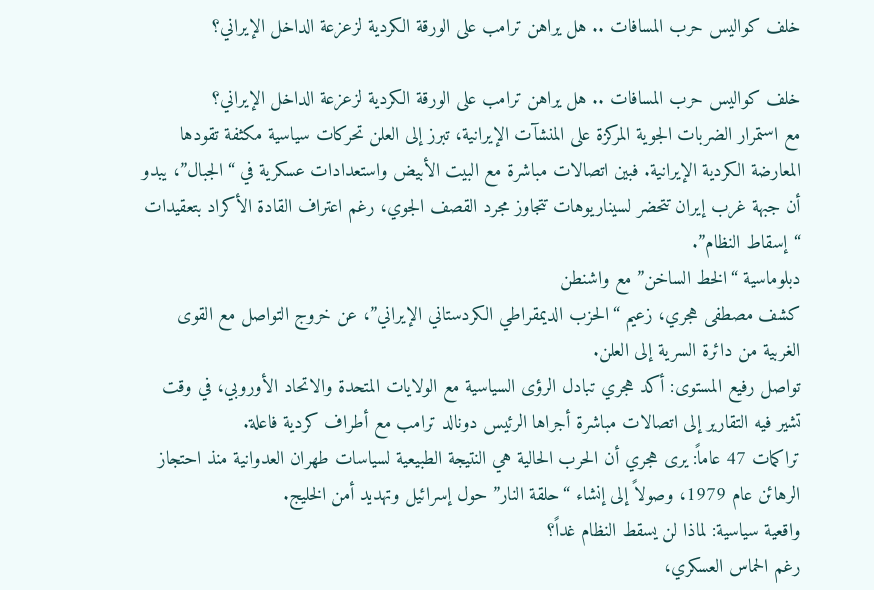خلف كواليس حرب المسافات .. هل يراهن ترامب على الورقة الكردية لزعزعة الداخل الإيراني؟

خلف كواليس حرب المسافات .. هل يراهن ترامب على الورقة الكردية لزعزعة الداخل الإيراني؟
مع استمرار الضربات الجوية المركزة على المنشآت الإيرانية، تبرز إلى العلن تحركات سياسية مكثفة تقودها المعارضة الكردية الإيرانية. فبين اتصالات مباشرة مع البيت الأبيض واستعدادات عسكرية في “الجبال”، يبدو أن جبهة غرب إيران تتحضر لسيناريوهات تتجاوز مجرد القصف الجوي، رغم اعتراف القادة الأكراد بتعقيدات “إسقاط النظام”.
دبلوماسية “الخط الساخن” مع واشنطن
كشف مصطفى هجري، زعيم “الحزب الديمقراطي الكردستاني الإيراني”، عن خروج التواصل مع القوى الغربية من دائرة السرية إلى العلن.
تواصل رفيع المستوى: أكد هجري تبادل الرؤى السياسية مع الولايات المتحدة والاتحاد الأوروبي، في وقت تشير فيه التقارير إلى اتصالات مباشرة أجراها الرئيس دونالد ترامب مع أطراف كردية فاعلة.
تراكمات 47 عاماً: يرى هجري أن الحرب الحالية هي النتيجة الطبيعية لسياسات طهران العدوانية منذ احتجاز الرهائن عام 1979، وصولاً إلى إنشاء “حلقة النار” حول إسرائيل وتهديد أمن الخليج.
واقعية سياسية: لماذا لن يسقط النظام غداً؟
رغم الحماس العسكري،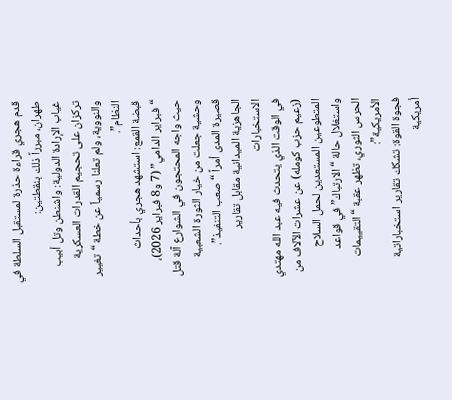قدم هجري قراءة حذرة لمستقبل السلطة في طهران، مبرراً ذلك بنقطتين:
غياب الإرادة الدولية: واشنطن وتل أبيب تركزان على تحجيم القدرات العسكرية والنووية، ولم تعلنا رسمياً عن خطة “تغيير النظام”.
قبضة القمع: استشهد هجري بأحداث “فبراير الدامي” (7 و8 فبراير 2026)، حيث واجه المحتجون في الشوارع آلة قتل وحشية جعلت من خيار الثورة الشعبية قصيرة المدى أمراً “صعب التنفيذ”.
الجاهزية الميدانية مقابل تقارير الاستخبارات
في الوقت الذي يتحدث فيه عبد الله مهتدي (زعيم حزب كومله) عن عشرات الآلاف من المتطوعين المستعدين لحمل السلاح واستغلال حالة “الارتباك” في قواعد الحرس الثوري، تظهر عقبة “التقييمات الأمريكية”:
فجوة القوة: تشكك تقارير استخباراتية أمريكية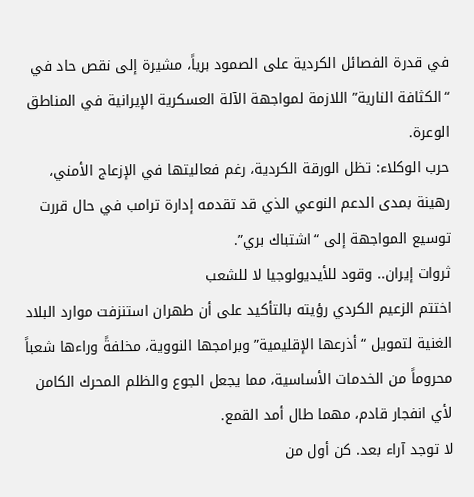في قدرة الفصائل الكردية على الصمود برياً، مشيرة إلى نقص حاد في “الكثافة النارية” اللازمة لمواجهة الآلة العسكرية الإيرانية في المناطق الوعرة.
حرب الوكلاء: تظل الورقة الكردية، رغم فعاليتها في الإزعاج الأمني، رهينة بمدى الدعم النوعي الذي قد تقدمه إدارة ترامب في حال قررت توسيع المواجهة إلى “اشتباك بري”.
ثروات إيران.. وقود للأيديولوجيا لا للشعب
اختتم الزعيم الكردي رؤيته بالتأكيد على أن طهران استنزفت موارد البلاد الغنية لتمويل “أذرعها الإقليمية” وبرامجها النووية، مخلفةً وراءها شعباً محروماً من الخدمات الأساسية، مما يجعل الجوع والظلم المحرك الكامن لأي انفجار قادم، مهما طال أمد القمع.
لا توجد آراء بعد. كن أول من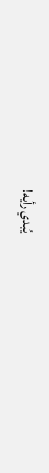يُبدي رأيه!